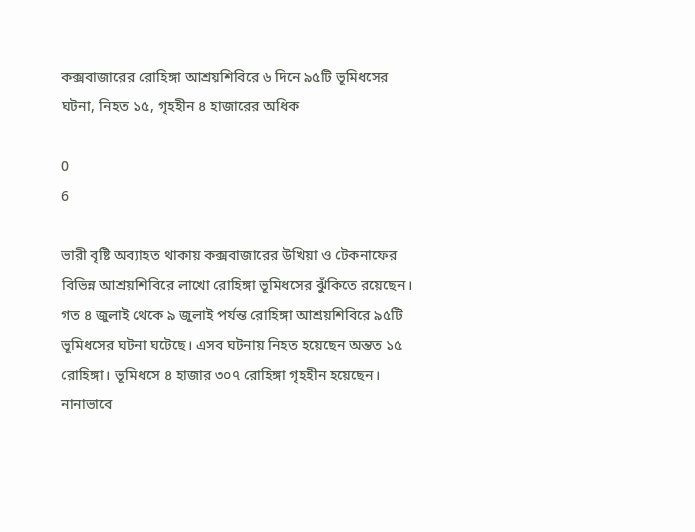কক্সবাজারের রোহিঙ্গা আশ্রয়শিবিরে ৬ দিনে ৯৫টি ভূমিধসের ঘটনা, নিহত ১৫, গৃহহীন ৪ হাজারের অধিক

0
6

ভারী বৃষ্টি অব্যাহত থাকায় কক্সবাজারের উখিয়া ও টেকনাফের বিভিন্ন আশ্রয়শিবিরে লাখো রোহিঙ্গা ভূমিধসের ঝুঁকিতে রয়েছেন। গত ৪ জুলাই থেকে ৯ জুলাই পর্যন্ত রোহিঙ্গা আশ্রয়শিবিরে ৯৫টি ভূমিধসের ঘটনা ঘটেছে। এসব ঘটনায় নিহত হয়েছেন অন্তত ১৫ রোহিঙ্গা। ভূমিধসে ৪ হাজার ৩০৭ রোহিঙ্গা গৃহহীন হয়েছেন। নানাভাবে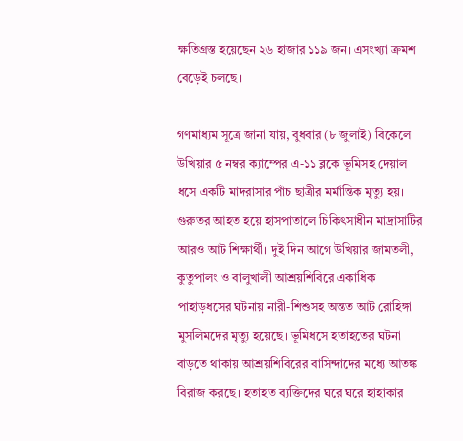ক্ষতিগ্রস্ত হয়েছেন ২৬ হাজার ১১৯ জন। এসংখ্যা ক্রমশ বেড়েই চলছে।

গণমাধ্যম সূত্রে জানা যায়, বুধবার (৮ জুলাই) বিকেলে উখিয়ার ৫ নম্বর ক্যাম্পের এ-১১ ব্লকে ভূমিসহ দেয়াল ধসে একটি মাদরাসার পাঁচ ছাত্রীর মর্মান্তিক মৃত্যু হয়। গুরুতর আহত হয়ে হাসপাতালে চিকিৎসাধীন মাদ্রাসাটির আরও আট শিক্ষার্থী। দুই দিন আগে উখিয়ার জামতলী, কুতুপালং ও বালুখালী আশ্রয়শিবিরে একাধিক পাহাড়ধসের ঘটনায় নারী-শিশুসহ অন্তত আট রোহিঙ্গা মুসলিমদের মৃত্যু হয়েছে। ভূমিধসে হতাহতের ঘটনা বাড়তে থাকায় আশ্রয়শিবিরের বাসিন্দাদের মধ্যে আতঙ্ক বিরাজ করছে। হতাহত ব্যক্তিদের ঘরে ঘরে হাহাকার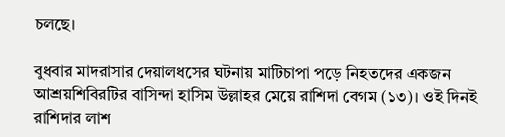চলছে।

বুধবার মাদরাসার দেয়ালধসের ঘটনায় মাটিচাপা পড়ে নিহতদের একজন আশ্রয়শিবিরটির বাসিন্দা হাসিম উল্লাহর মেয়ে রাশিদা বেগম (১৩)। ওই দিনই রাশিদার লাশ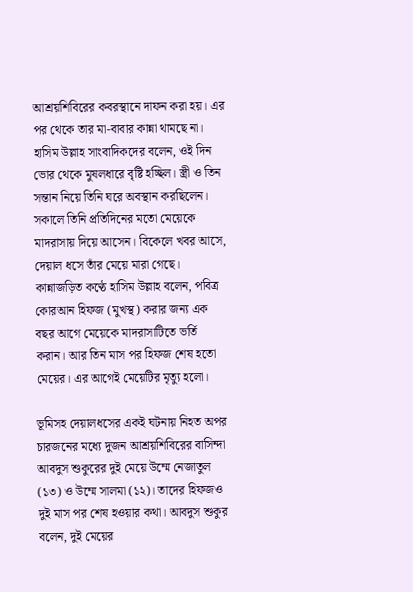আশ্রয়শিবিরের কবরস্থানে দাফন করা হয়। এর পর থেকে তার মা-বাবার কান্না থামছে না। হাসিম উল্লাহ সাংবাদিকদের বলেন, ওই দিন ভোর থেকে মুষলধারে বৃষ্টি হচ্ছিল। স্ত্রী ও তিন সন্তান নিয়ে তিনি ঘরে অবস্থান করছিলেন। সকালে তিনি প্রতিদিনের মতো মেয়েকে মাদরাসায় দিয়ে আসেন। বিকেলে খবর আসে, দেয়াল ধসে তাঁর মেয়ে মারা গেছে। কান্নাজড়িত কণ্ঠে হাসিম উল্লাহ বলেন, পবিত্র কোরআন হিফজ (মুখস্থ) করার জন্য এক বছর আগে মেয়েকে মাদরাসাটিতে ভর্তি করান। আর তিন মাস পর হিফজ শেষ হতো মেয়ের। এর আগেই মেয়েটির মৃত্যু হলো।

ভূমিসহ দেয়ালধসের একই ঘটনায় নিহত অপর চারজনের মধ্যে দুজন আশ্রয়শিবিরের বাসিন্দা আবদুস শুকুরের দুই মেয়ে উম্মে নেজাতুল (১৩) ও উম্মে সালমা (১২)। তাদের হিফজও দুই মাস পর শেষ হওয়ার কথা। আবদুস শুকুর বলেন, দুই মেয়ের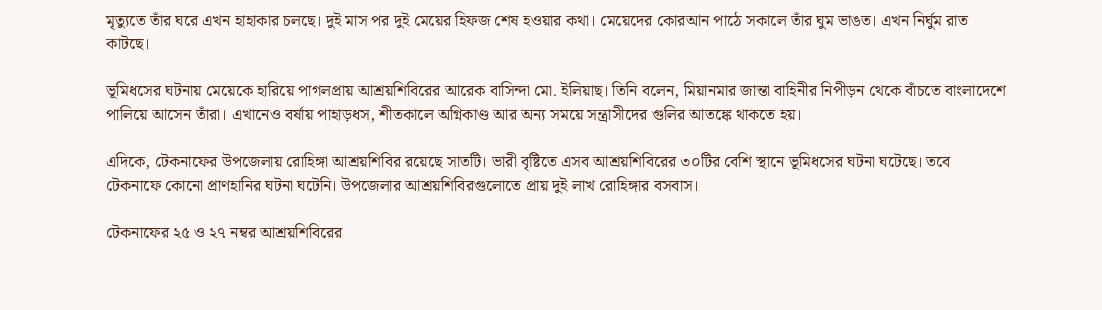মৃত্যুতে তাঁর ঘরে এখন হাহাকার চলছে। দুই মাস পর দুই মেয়ের হিফজ শেষ হওয়ার কথা। মেয়েদের কোরআন পাঠে সকালে তাঁর ঘুম ভাঙত। এখন নির্ঘুম রাত কাটছে।

ভূমিধসের ঘটনায় মেয়েকে হারিয়ে পাগলপ্রায় আশ্রয়শিবিরের আরেক বাসিন্দা মো. ইলিয়াছ। তিনি বলেন, মিয়ানমার জান্তা বাহিনীর নিপীড়ন থেকে বাঁচতে বাংলাদেশে পালিয়ে আসেন তাঁরা। এখানেও বর্ষায় পাহাড়ধস, শীতকালে অগ্নিকাণ্ড আর অন্য সময়ে সন্ত্রাসীদের গুলির আতঙ্কে থাকতে হয়।

এদিকে, টেকনাফের উপজেলায় রোহিঙ্গা আশ্রয়শিবির রয়েছে সাতটি। ভারী বৃষ্টিতে এসব আশ্রয়শিবিরের ৩০টির বেশি স্থানে ভূমিধসের ঘটনা ঘটেছে। তবে টেকনাফে কোনো প্রাণহানির ঘটনা ঘটেনি। উপজেলার আশ্রয়শিবিরগুলোতে প্রায় দুই লাখ রোহিঙ্গার বসবাস।

টেকনাফের ২৫ ও ২৭ নম্বর আশ্রয়শিবিরের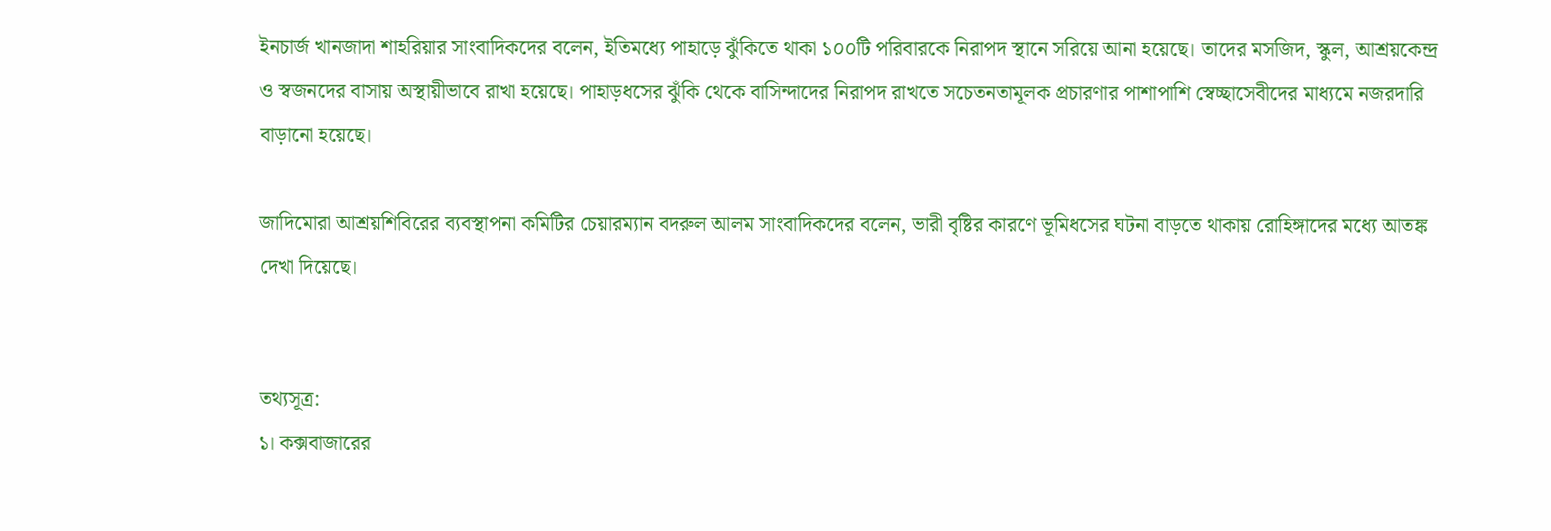ইনচার্জ খানজাদা শাহরিয়ার সাংবাদিকদের বলেন, ইতিমধ্যে পাহাড়ে ঝুঁকিতে থাকা ১০০টি পরিবারকে নিরাপদ স্থানে সরিয়ে আনা হয়েছে। তাদের মসজিদ, স্কুল, আশ্রয়কেন্দ্র ও স্বজনদের বাসায় অস্থায়ীভাবে রাখা হয়েছে। পাহাড়ধসের ঝুঁকি থেকে বাসিন্দাদের নিরাপদ রাখতে সচেতনতামূলক প্রচারণার পাশাপাশি স্বেচ্ছাসেবীদের মাধ্যমে নজরদারি বাড়ানো হয়েছে।

জাদিমোরা আশ্রয়শিবিরের ব্যবস্থাপনা কমিটির চেয়ারম্যান বদরুল আলম সাংবাদিকদের বলেন, ভারী বৃষ্টির কারণে ভূমিধসের ঘটনা বাড়তে থাকায় রোহিঙ্গাদের মধ্যে আতঙ্ক দেখা দিয়েছে।


তথ্যসূত্র:
১। কক্সবাজারের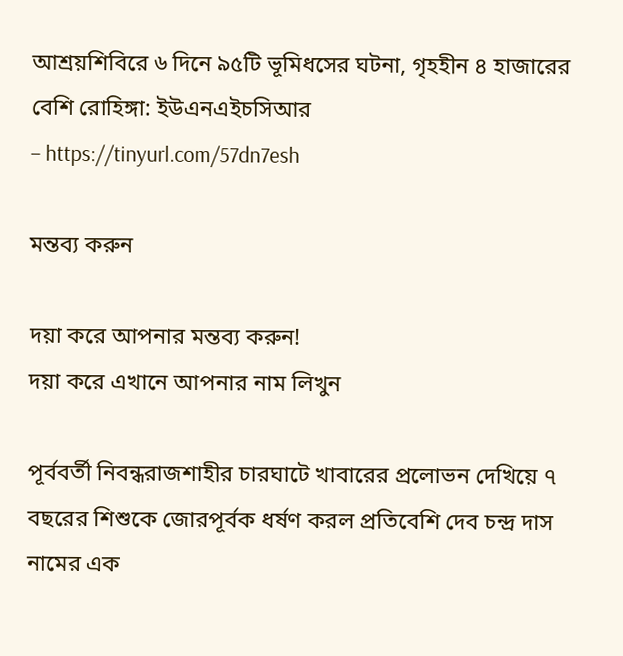আশ্রয়শিবিরে ৬ দিনে ৯৫টি ভূমিধসের ঘটনা, গৃহহীন ৪ হাজারের বেশি রোহিঙ্গা: ইউএনএইচসিআর
– https://tinyurl.com/57dn7esh

মন্তব্য করুন

দয়া করে আপনার মন্তব্য করুন!
দয়া করে এখানে আপনার নাম লিখুন

পূর্ববর্তী নিবন্ধরাজশাহীর চারঘাটে খাবারের প্রলোভন দেখিয়ে ৭ বছরের শিশুকে জোরপূর্বক ধর্ষণ করল প্রতিবেশি দেব চন্দ্র দাস নামের এক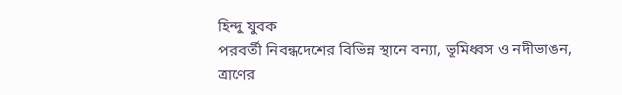হিন্দু যুবক
পরবর্তী নিবন্ধদেশের বিভিন্ন স্থানে বন্যা, ভূমিধ্বস ও নদীভাঙন, ত্রাণের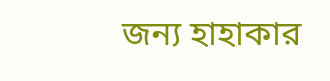জন্য হাহাকার